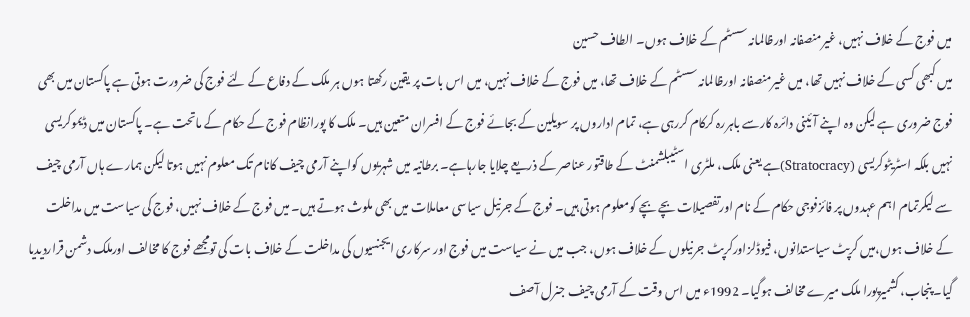میں فوج کے خلاف نہیں، غیرمنصفانہ اورظالمانہ سسٹم کے خلاف ہوں۔ الطاف حسین
میں کبھی کسی کے خلاف نہیں تھا، میں غیرمنصفانہ اورظالمانہ سسٹم کے خلاف تھا، میں فوج کے خلاف نہیں، میں اس بات پر یقین رکھتا ہوں ہر ملک کے دفاع کے لئے فوج کی ضرورت ہوتی ہے پاکستان میں بھی فوج ضروری ہے لیکن وہ اپنے آئینی دائرہ کارسے باہررہ کرکام کررہی ہے، تمام اداروں پر سویلین کے بجائے فوج کے افسران متعین ہیں۔ ملک کا پورانظام فوج کے حکام کے ماتحت ہے۔ پاکستان میں ڈیموکریسی نہیں بلکہ اسٹریٹوکریسی (Stratocracy)ہے یعنی ملک، ملٹری اسٹیبلشمنٹ کے طاقتور عناصر کے ذریعے چلایا جارہاہے۔ برطانیہ میں شہریوں کواپنے آرمی چیف کانام تک معلوم نہیں ہوتا لیکن ہمارے ہاں آرمی چیف سے لیکرتمام اہم عہدوں پر فائزفوجی حکام کے نام اورتفصیلات بچے بچے کومعلوم ہوتی ہیں۔ فوج کے جرنیل سیاسی معاملات میں بھی ملوث ہوتے ہیں۔ میں فوج کے خلاف نہیں، فوج کی سیاست میں مداخلت کے خلاف ہوں،میں کرپٹ سیاستدانوں، فیوڈلزاورکرپٹ جرنیلوں کے خلاف ہوں، جب میں نے سیاست میں فوج اور سرکاری ایجنسیوں کی مداخلت کے خلاف بات کی تومجھے فوج کا مخالف اورملک دشمن قراردیدیا گیا۔ پنجاب، کشمیرپورا ملک میرے مخالف ہوگیا۔ 1992ء میں اس وقت کے آرمی چیف جنرل آصف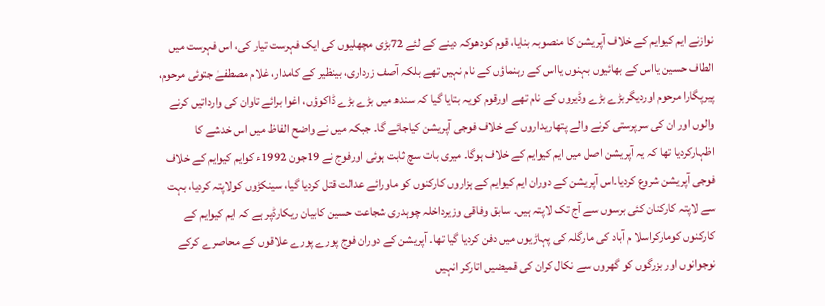نوازنے ایم کیوایم کے خلاف آپریشن کا منصوبہ بنایا، قوم کودھوکہ دینے کے لئے 72بڑی مچھلیوں کی ایک فہرست تیار کی، اس فہرست میں الطاف حسین یااس کے بھائیوں بہنوں یااس کے رہنماؤں کے نام نہیں تھے بلکہ آصف زرداری، بینظیر کے کامدار، غلام مصطفےٰ جتوئی مرحوم، پیرپگارا مرحوم اوردیگربڑے بڑے وڈیروں کے نام تھے اورقوم کویہ بتایا گیا کہ سندھ میں بڑے بڑے ڈاکوؤں، اغوا برائے تاوان کی وارداتیں کرنے والوں اور ان کی سرپرستی کرنے والے پتھاریداروں کے خلاف فوجی آپریشن کیاجائے گا۔ جبکہ میں نے واضح الفاظ میں اس خدشے کا اظہارکردیا تھا کہ یہ آپریشن اصل میں ایم کیوایم کے خلاف ہوگا۔ میری بات سچ ثابت ہوئی اورفوج نے 19جون 1992ء کوایم کیوایم کے خلاف فوجی آپریشن شروع کردیا۔اس آپریشن کے دوران ایم کیوایم کے ہزاروں کارکنوں کو ماورائے عدالت قتل کردیا گیا، سینکڑوں کولاپتہ کردیا، بہت سے لاپتہ کارکنان کئی برسوں سے آج تک لاپتہ ہیں۔ سابق وفاقی وزیرداخلہ چوہدری شجاعت حسین کابیان ریکارڈپر ہے کہ ایم کیوایم کے کارکنوں کومارکراسلا م آباد کی مارگلہ کی پہاڑیوں میں دفن کردیا گیا تھا۔ آپریشن کے دوران فوج پورے پورے علاقوں کے محاصرے کرکے نوجوانوں اور بزرگوں کو گھروں سے نکال کران کی قمیضیں اتارکر انہیں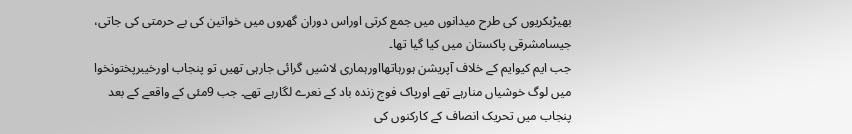بھیڑبکریوں کی طرح میدانوں میں جمع کرتی اوراس دوران گھروں میں خواتین کی بے حرمتی کی جاتی، جیسامشرقی پاکستان میں کیا گیا تھا۔
جب ایم کیوایم کے خلاف آپریشن ہورہاتھااورہماری لاشیں گرائی جارہی تھیں تو پنجاب اورخیبرپختونخوا میں لوگ خوشیاں منارہے تھے اورپاک فوج زندہ باد کے نعرے لگارہے تھے۔ جب 9مئی کے واقعے کے بعد پنجاب میں تحریک انصاف کے کارکنوں کی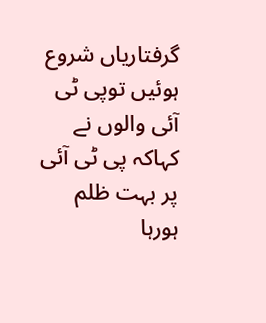گرفتاریاں شروع ہوئیں توپی ٹی آئی والوں نے کہاکہ پی ٹی آئی پر بہت ظلم ہورہا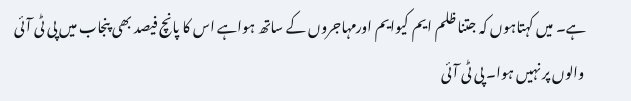ہے۔ میں کہتاہوں کہ جتنا ظلم ایم کیوایم اورمہاجروں کے ساتھ ہواہے اس کا پانچ فیصد بھی پنجاب میں پی ٹی آئی والوں پر نہیں ہوا۔ پی ٹی آئی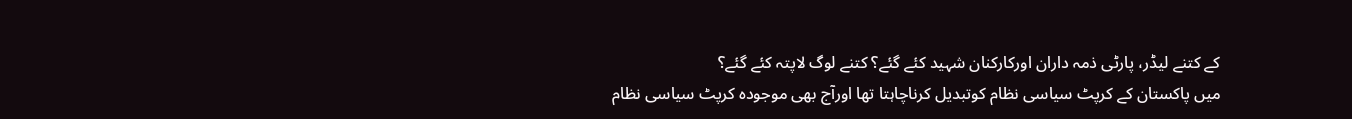کے کتنے لیڈر، پارٹی ذمہ داران اورکارکنان شہید کئے گئے؟ کتنے لوگ لاپتہ کئے گئے؟
میں پاکستان کے کرپٹ سیاسی نظام کوتبدیل کرناچاہتا تھا اورآج بھی موجودہ کرپٹ سیاسی نظام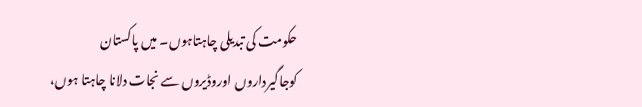حکومت کی تبدیلی چاہتاہوں۔ میں پاکستان کوجاگیرداروں اوروڈیروں سے نجات دلانا چاہتا ہوں،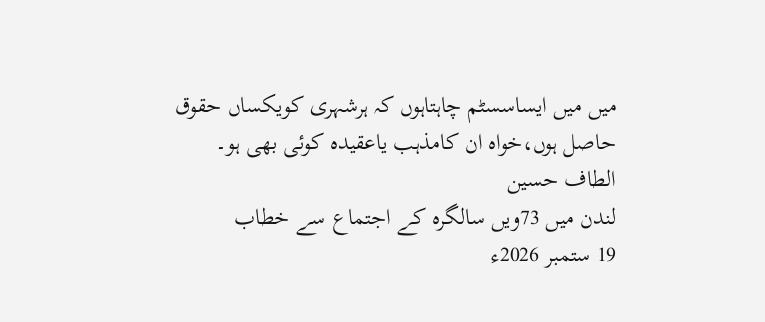میں میں ایساسسٹم چاہتاہوں کہ ہرشہری کویکساں حقوق حاصل ہوں،خواہ ان کامذہب یاعقیدہ کوئی بھی ہو۔
الطاف حسین
لندن میں 73ویں سالگرہ کے اجتماع سے خطاب
19 ستمبر 2026ء